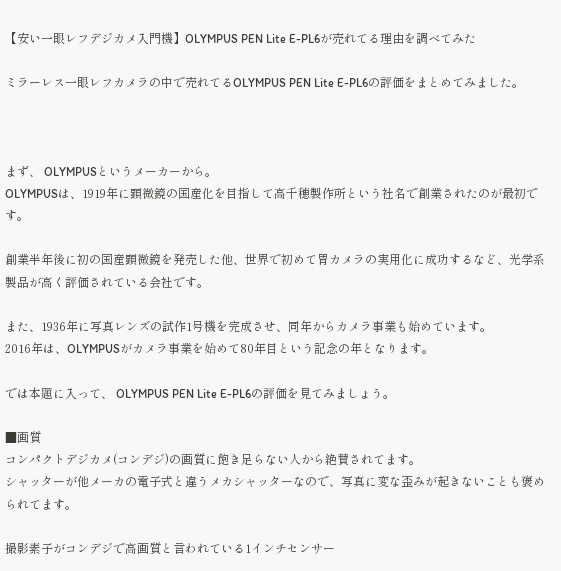【安い一眼レフデジカメ入門機】OLYMPUS PEN Lite E-PL6が売れてる理由を調べてみた

ミラーレス一眼レフカメラの中で売れてるOLYMPUS PEN Lite E-PL6の評価をまとめてみました。



まず、 OLYMPUSというメーカーから。
OLYMPUSは、1919年に顕微鏡の国産化を目指して高千穂製作所という社名で創業されたのが最初です。

創業半年後に初の国産顕微鏡を発売した他、世界で初めて胃カメラの実用化に成功するなど、光学系製品が高く評価されている会社です。

また、1936年に写真レンズの試作1号機を完成させ、同年からカメラ事業も始めています。
2016年は、OLYMPUSがカメラ事業を始めて80年目という記念の年となります。

では本題に入って、 OLYMPUS PEN Lite E-PL6の評価を見てみましょう。

■画質
コンパクトデジカメ(コンデジ)の画質に飽き足らない人から絶賛されてます。
シャッターが他メーカの電子式と違うメカシャッターなので、写真に変な歪みが起きないことも褒められてます。

撮影素子がコンデジで高画質と言われている1インチセンサー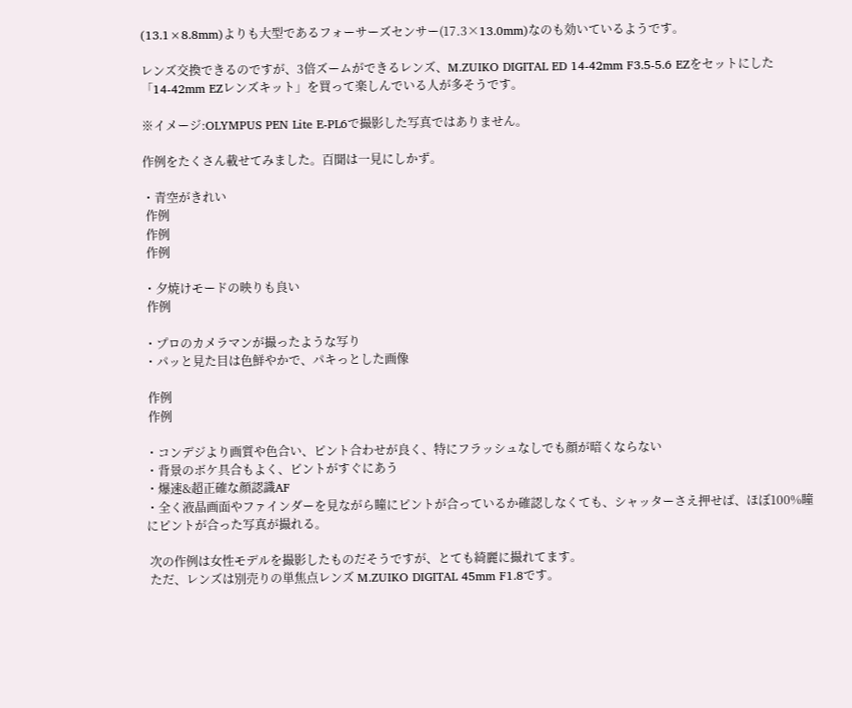(13.1×8.8mm)よりも大型であるフォーサーズセンサー(17.3×13.0mm)なのも効いているようです。

レンズ交換できるのですが、3倍ズームができるレンズ、M.ZUIKO DIGITAL ED 14-42mm F3.5-5.6 EZをセットにした「14-42mm EZレンズキット」を買って楽しんでいる人が多そうです。

※イメージ:OLYMPUS PEN Lite E-PL6で撮影した写真ではありません。

作例をたくさん載せてみました。百聞は一見にしかず。

・青空がきれい
 作例
 作例
 作例

・夕焼けモードの映りも良い
 作例

・プロのカメラマンが撮ったような写り
・パッと見た目は色鮮やかで、パキっとした画像

 作例
 作例

・コンデジより画質や色合い、ピント合わせが良く、特にフラッシュなしでも顔が暗くならない
・背景のボケ具合もよく、ピントがすぐにあう
・爆速&超正確な顔認識AF
・全く液晶画面やファインダーを見ながら瞳にピントが合っているか確認しなくても、シャッターさえ押せば、ほぼ100%瞳にピントが合った写真が撮れる。

 次の作例は女性モデルを撮影したものだそうですが、とても綺麗に撮れてます。
 ただ、レンズは別売りの単焦点レンズ M.ZUIKO DIGITAL 45mm F1.8です。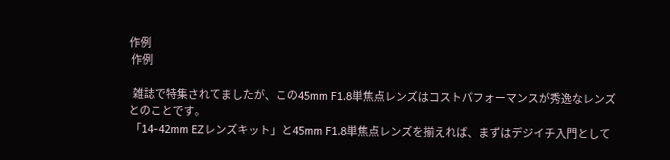作例
 作例

  雑誌で特集されてましたが、この45mm F1.8単焦点レンズはコストパフォーマンスが秀逸なレンズとのことです。
 「14-42mm EZレンズキット」と45mm F1.8単焦点レンズを揃えれば、まずはデジイチ入門として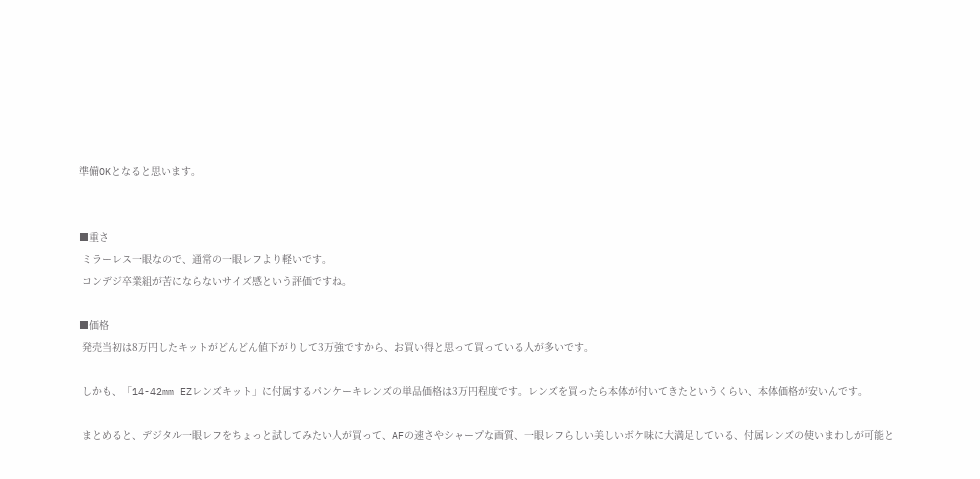準備OKとなると思います。


■重さ
 ミラーレス一眼なので、通常の一眼レフより軽いです。
 コンデジ卒業組が苦にならないサイズ感という評価ですね。

■価格
 発売当初は8万円したキットがどんどん値下がりして3万強ですから、お買い得と思って買っている人が多いです。

 しかも、「14-42mm EZレンズキット」に付属するパンケーキレンズの単品価格は3万円程度です。レンズを買ったら本体が付いてきたというくらい、本体価格が安いんです。

 まとめると、デジタル一眼レフをちょっと試してみたい人が買って、AFの速さやシャープな画質、一眼レフらしい美しいボケ味に大満足している、付属レンズの使いまわしが可能と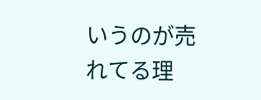いうのが売れてる理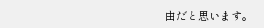由だと思います。